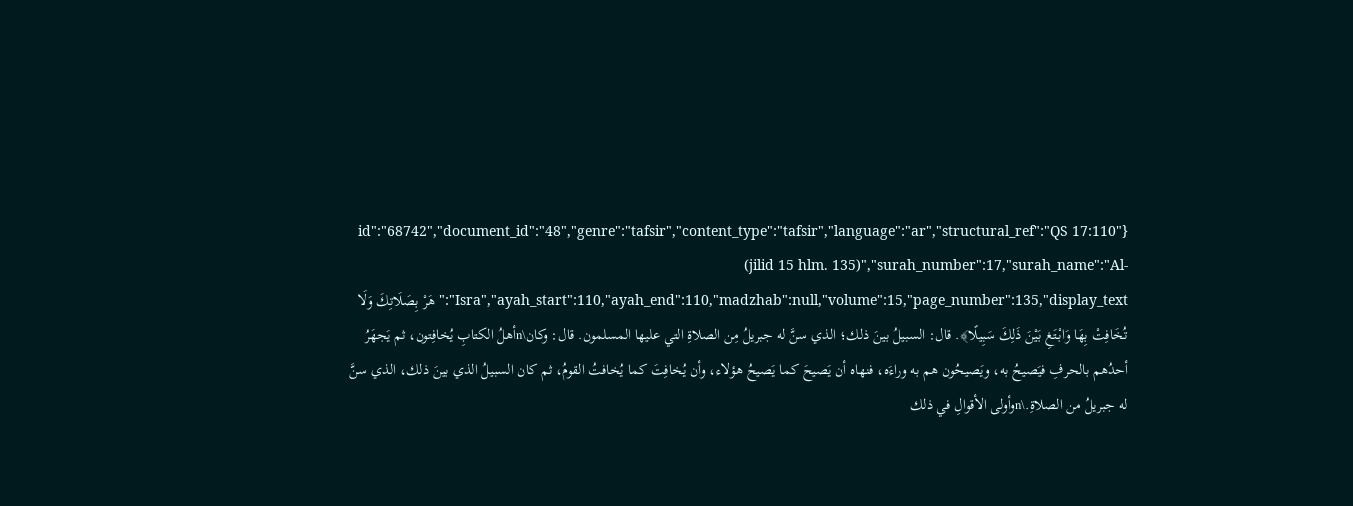{"id":"68742","document_id":"48","genre":"tafsir","content_type":"tafsir","language":"ar","structural_ref":"QS 17:110 (jilid 15 hlm. 135)","surah_number":17,"surah_name":"Al-Isra","ayah_start":110,"ayah_end":110,"madzhab":null,"volume":15,"page_number":135,"display_text":"هَرْ بِصَلَاتِكَ وَلَا تُخَافِتْ بِهَا وَابْتَغِ بَيْنَ ذَلِكَ سَبِيلًا﴾. قال: السبيلُ بينَ ذلك؛ الذي سنَّ له جبريلُ مِن الصلاةِ التي عليها المسلمون. قال: وكان\nأهلُ الكتابِ يُخافِتون، ثم يَجهَرُ أحدُهم بالحرفِ فيَصيحُ به، ويَصيحُون هم به وراءَه، فنهاه أن يَصيحَ كما يَصيحُ هؤلاء، وأن يُخافِتَ كما يُخافتُ القومُ، ثم كان السبيلُ الذي بينَ ذلك، الذي سنَّ له جبريلُ من الصلاةِ.\nوأولى الأقوالِ في ذلك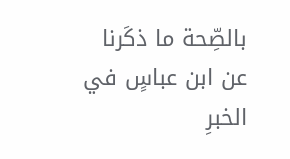بالصِّحة ما ذكَرنا عن ابن عباسٍ في الخبرِ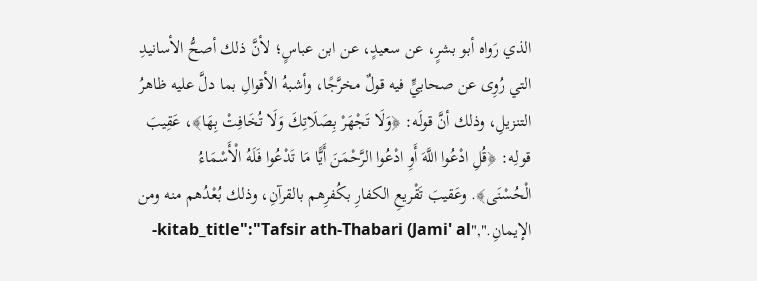الذي رَواه أبو بشرٍ، عن سعيدٍ، عن ابن عباسٍ؛ لأنَّ ذلك أصحُّ الأسانيدِ التي رُوِى عن صحابيٍّ فيه قولٌ مخرَّجًا، وأشبهُ الأقوالِ بما دلَّ عليه ظاهرُ التنزيلِ، وذلك أنَّ قولَه: ﴿وَلَا تَجْهَرْ بِصَلَاتِكَ وَلَا تُخَافِتْ بِهَا﴾، عَقِيبَ قولِه: ﴿قُلِ ادْعُوا اللَّهَ أَوِ ادْعُوا الرَّحْمَنَ أَيًّا مَا تَدْعُوا فَلَهُ الْأَسْمَاءُ الْحُسْنَى﴾. وعَقيبَ تَقْريعِ الكفارِ بكُفرِهم بالقرآنِ، وذلك بُعْدُهم منه ومن الإيمانِ.","kitab_title":"Tafsir ath-Thabari (Jami' al-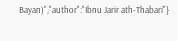Bayan)","author":"Ibnu Jarir ath-Thabari"}